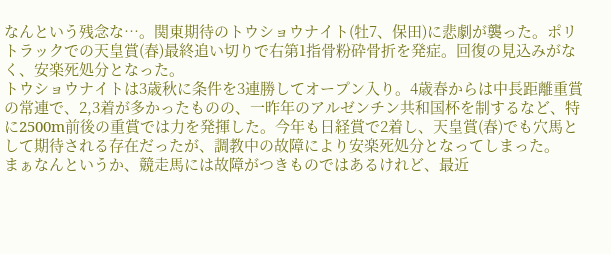なんという残念な…。関東期待のトウショウナイト(牡7、保田)に悲劇が襲った。ポリトラックでの天皇賞(春)最終追い切りで右第1指骨粉砕骨折を発症。回復の見込みがなく、安楽死処分となった。
トウショウナイトは3歳秋に条件を3連勝してオープン入り。4歳春からは中長距離重賞の常連で、2,3着が多かったものの、一昨年のアルゼンチン共和国杯を制するなど、特に2500m前後の重賞では力を発揮した。今年も日経賞で2着し、天皇賞(春)でも穴馬として期待される存在だったが、調教中の故障により安楽死処分となってしまった。
まぁなんというか、競走馬には故障がつきものではあるけれど、最近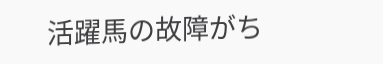活躍馬の故障がち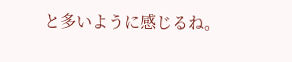と多いように感じるね。